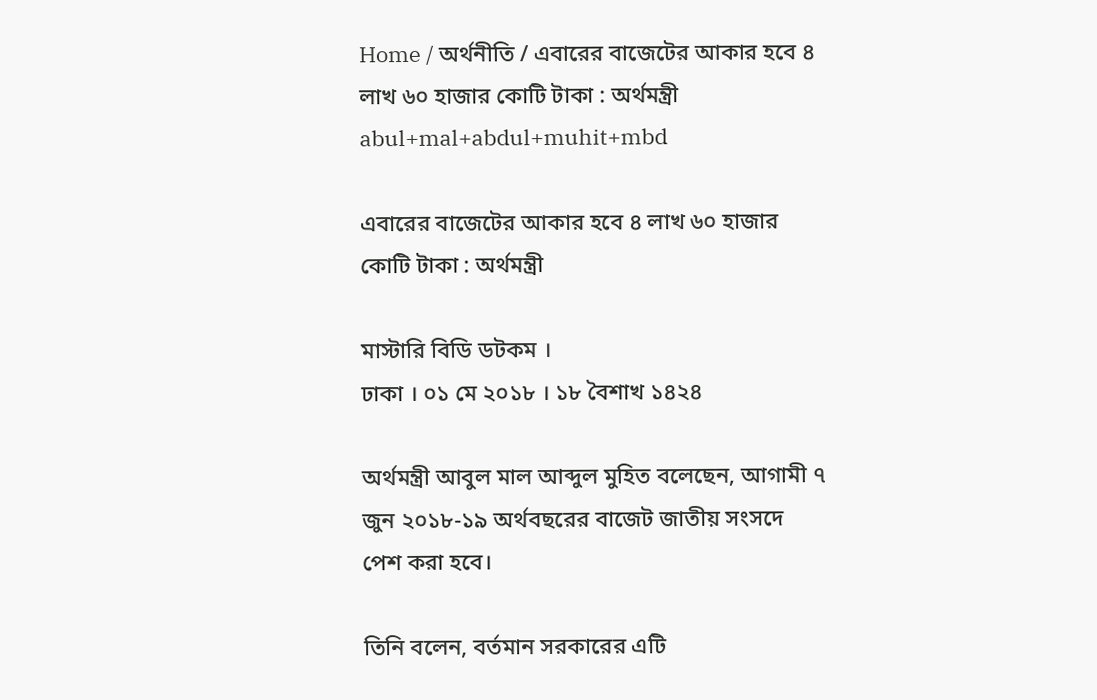Home / অর্থনীতি / এবারের বাজেটের আকার হবে ৪ লাখ ৬০ হাজার কোটি টাকা : অর্থমন্ত্রী
abul+mal+abdul+muhit+mbd

এবারের বাজেটের আকার হবে ৪ লাখ ৬০ হাজার কোটি টাকা : অর্থমন্ত্রী

মাস্টারি বিডি ডটকম ।
ঢাকা । ০১ মে ২০১৮ । ১৮ বৈশাখ ১৪২৪

অর্থমন্ত্রী আবুল মাল আব্দুল মুহিত বলেছেন, আগামী ৭ জুন ২০১৮-১৯ অর্থবছরের বাজেট জাতীয় সংসদে পেশ করা হবে।

তিনি বলেন, বর্তমান সরকারের এটি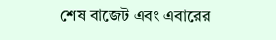শেষ বাজেট এবং এবারের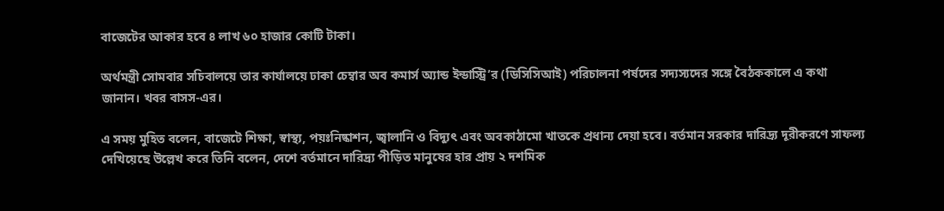বাজেটের আকার হবে ৪ লাখ ৬০ হাজার কোটি টাকা।

অর্থমন্ত্রী সোমবার সচিবালয়ে তার কার্যালয়ে ঢাকা চেম্বার অব কমার্স অ্যান্ড ইন্ডাস্ট্রি’র (ডিসিসিআই) পরিচালনা পর্ষদের সদ্যস্যদের সঙ্গে বৈঠককালে এ কথা জানান। খবর বাসস-এর।

এ সময় মুহিত বলেন, বাজেটে শিক্ষা, স্বাস্থ্য, পয়ঃনিষ্কাশন, জ্বালানি ও বিদ্যুৎ এবং অবকাঠামো খাতকে প্রধান্য দেয়া হবে। বর্তমান সরকার দারিদ্র্য দূরীকরণে সাফল্য দেখিয়েছে উল্লেখ করে তিনি বলেন, দেশে বর্তমানে দারিদ্র্য পীড়িত মানুষের হার প্রায় ২ দশমিক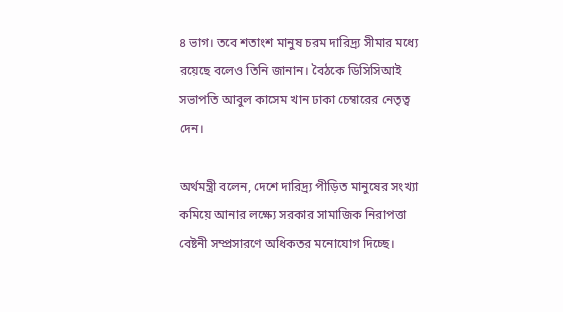৪ ভাগ। তবে শতাংশ মানুষ চরম দারিদ্র্য সীমার মধ্যে রয়েছে বলেও তিনি জানান। বৈঠকে ডিসিসিআই সভাপতি আবুল কাসেম খান ঢাকা চেম্বারের নেতৃত্ব দেন।

অর্থমন্ত্রী বলেন, দেশে দারিদ্র্য পীড়িত মানুষের সংখ্যা কমিয়ে আনার লক্ষ্যে সরকার সামাজিক নিরাপত্তা বেষ্টনী সম্প্রসারণে অধিকতর মনোযোগ দিচ্ছে।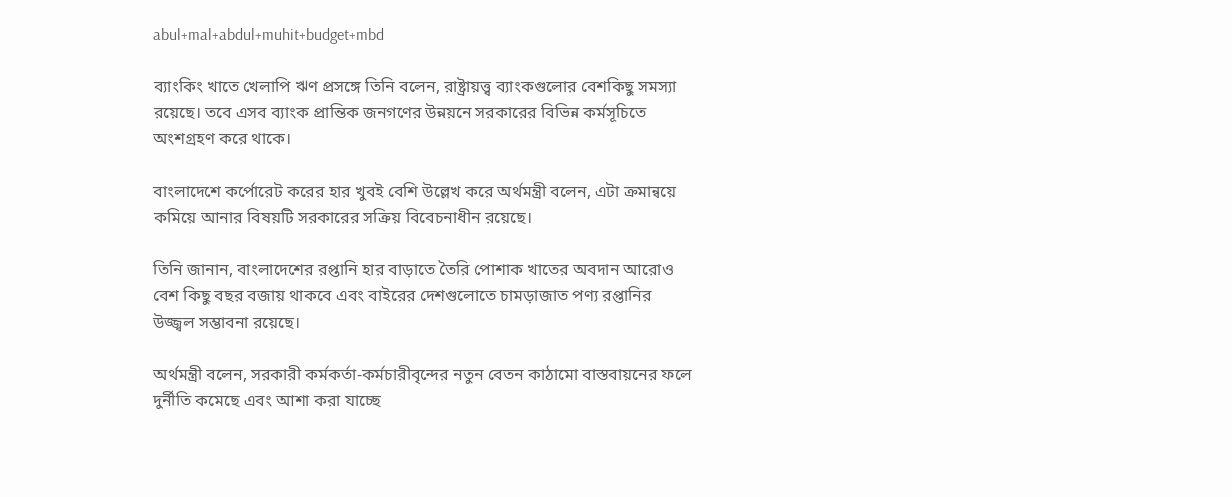abul+mal+abdul+muhit+budget+mbd

ব্যাংকিং খাতে খেলাপি ঋণ প্রসঙ্গে তিনি বলেন, রাষ্ট্রায়ত্ত্ব ব্যাংকগুলোর বেশকিছু সমস্যা রয়েছে। তবে এসব ব্যাংক প্রান্তিক জনগণের উন্নয়নে সরকারের বিভিন্ন কর্মসূচিতে অংশগ্রহণ করে থাকে।

বাংলাদেশে কর্পোরেট করের হার খুবই বেশি উল্লেখ করে অর্থমন্ত্রী বলেন, এটা ক্রমান্বয়ে কমিয়ে আনার বিষয়টি সরকারের সক্রিয় বিবেচনাধীন রয়েছে।

তিনি জানান, বাংলাদেশের রপ্তানি হার বাড়াতে তৈরি পোশাক খাতের অবদান আরোও বেশ কিছু বছর বজায় থাকবে এবং বাইরের দেশগুলোতে চামড়াজাত পণ্য রপ্তানির উজ্জ্বল সম্ভাবনা রয়েছে।

অর্থমন্ত্রী বলেন, সরকারী কর্মকর্তা-কর্মচারীবৃন্দের নতুন বেতন কাঠামো বাস্তবায়নের ফলে দুর্নীতি কমেছে এবং আশা করা যাচ্ছে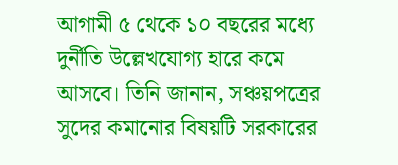আগামী ৫ থেকে ১০ বছরের মধ্যে দুর্নীতি উল্লেখযোগ্য হারে কমে আসবে। তিনি জানান, সঞ্চয়পত্রের সুদের কমানোর বিষয়টি সরকারের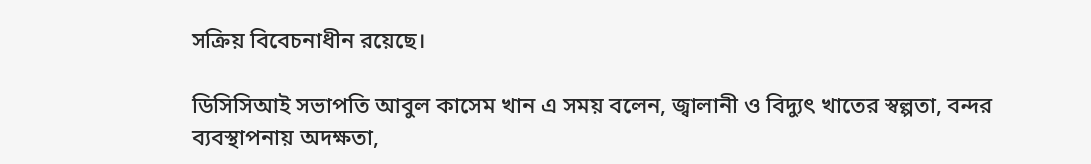সক্রিয় বিবেচনাধীন রয়েছে।

ডিসিসিআই সভাপতি আবুল কাসেম খান এ সময় বলেন, জ্বালানী ও বিদ্যুৎ খাতের স্বল্পতা, বন্দর ব্যবস্থাপনায় অদক্ষতা,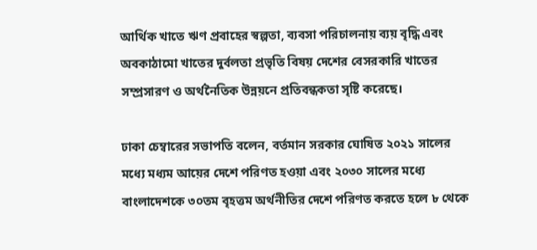আর্থিক খাতে ঋণ প্রবাহের স্বল্পতা, ব্যবসা পরিচালনায় ব্যয় বৃদ্ধি এবং অবকাঠামো খাতের দুর্বলতা প্রভৃতি বিষয় দেশের বেসরকারি খাতের সম্প্রসারণ ও অর্থনৈতিক উন্নয়নে প্রতিবন্ধকতা সৃষ্টি করেছে।

ঢাকা চেম্বারের সভাপতি বলেন, বর্তমান সরকার ঘোষিত ২০২১ সালের মধ্যে মধ্যম আয়ের দেশে পরিণত হওয়া এবং ২০৩০ সালের মধ্যে বাংলাদেশকে ৩০তম বৃহত্তম অর্থনীতির দেশে পরিণত করতে হলে ৮ থেকে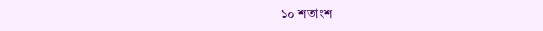১০ শতাংশ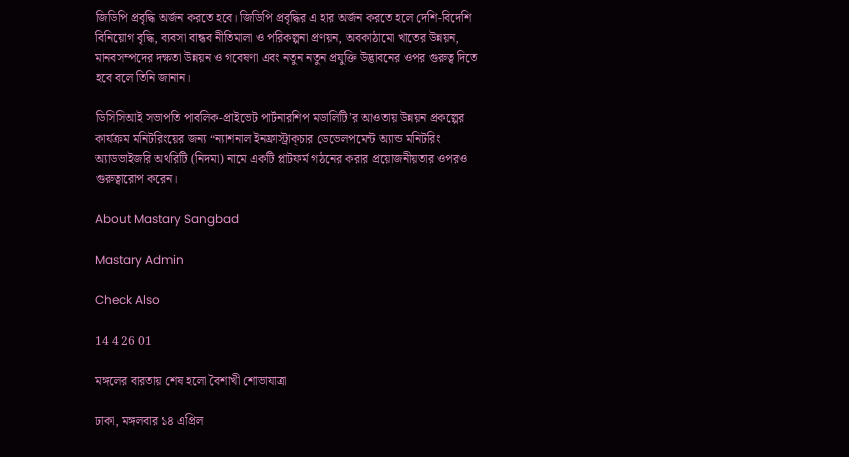জিডিপি প্রবৃদ্ধি অর্জন করতে হবে। জিডিপি প্রবৃদ্ধির এ হার অর্জন করতে হলে দেশি-বিদেশি বিনিয়োগ বৃদ্ধি, ব্যবসা বান্ধব নীতিমালা ও পরিকল্পনা প্রণয়ন, অবকাঠামো খাতের উন্নয়ন, মানবসম্পদের দক্ষতা উন্নয়ন ও গবেষণা এবং নতুন নতুন প্রযুক্তি উদ্ভাবনের ওপর গুরুত্ব দিতে হবে বলে তিনি জানান।

ডিসিসিআই সভাপতি পাবলিক-প্রাইভেট পার্টনারশিপ মডালিটি’র আওতায় উন্নয়ন প্রকল্পের কার্যক্রম মনিটরিংয়ের জন্য “ন্যাশনাল ইনফ্রাস্ট্রাক্চার ডেভেলপমেন্ট অ্যান্ড মনিটরিং অ্যাডভাইজরি অথরিটি (নিদমা) নামে একটি প্লাটফর্ম গঠনের করার প্রয়োজনীয়তার ওপরও গুরুত্বারোপ করেন।

About Mastary Sangbad

Mastary Admin

Check Also

14 4 26 01

মঙ্গলের বারতায় শেষ হলো বৈশাখী শোভাযাত্রা

ঢাকা, মঙ্গলবার ১৪ এপ্রিল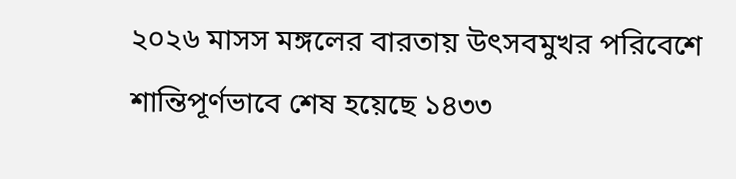২০২৬ মাসস মঙ্গলের বারতায় উৎসবমুখর পরিবেশে শান্তিপূর্ণভাবে শেষ হয়েছে ১৪৩৩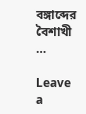বঙ্গাব্দের বৈশাখী …

Leave a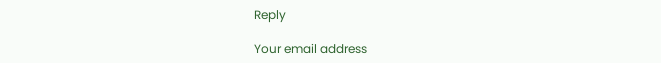Reply

Your email address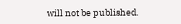will not be published.